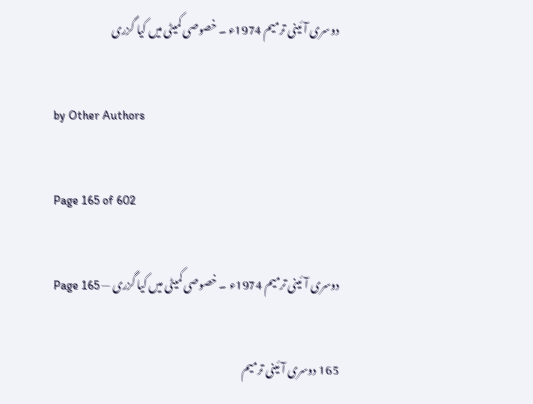دوسری آئینی ترمیم 1974ء ۔ خصوصی کمیٹی میں کیا گزری

by Other Authors

Page 165 of 602

دوسری آئینی ترمیم 1974ء ۔ خصوصی کمیٹی میں کیا گزری — Page 165

165 دوسری آئینی ترمیم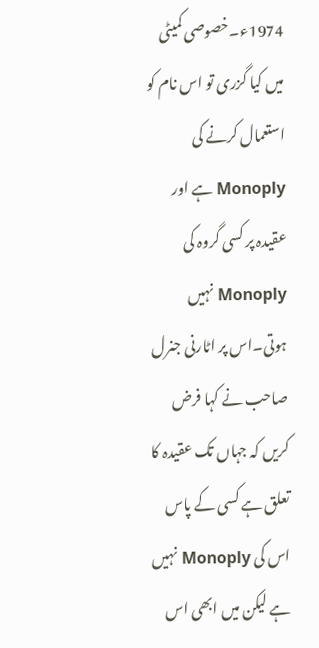1974ء۔خصوصی کمیٹی میں کیا گزری تو اس نام کو استعمال کرنے کی Monoply ہے اور عقیدہ پر کسی گروہ کی Monoply نہیں ہوتی۔اس پر اٹارنی جنرل صاحب نے کہا فرض کریں کہ جہاں تک عقیدہ کا تعلق ہے کسی کے پاس اس کی Monoply نہیں ہے لیکن میں ابھی اس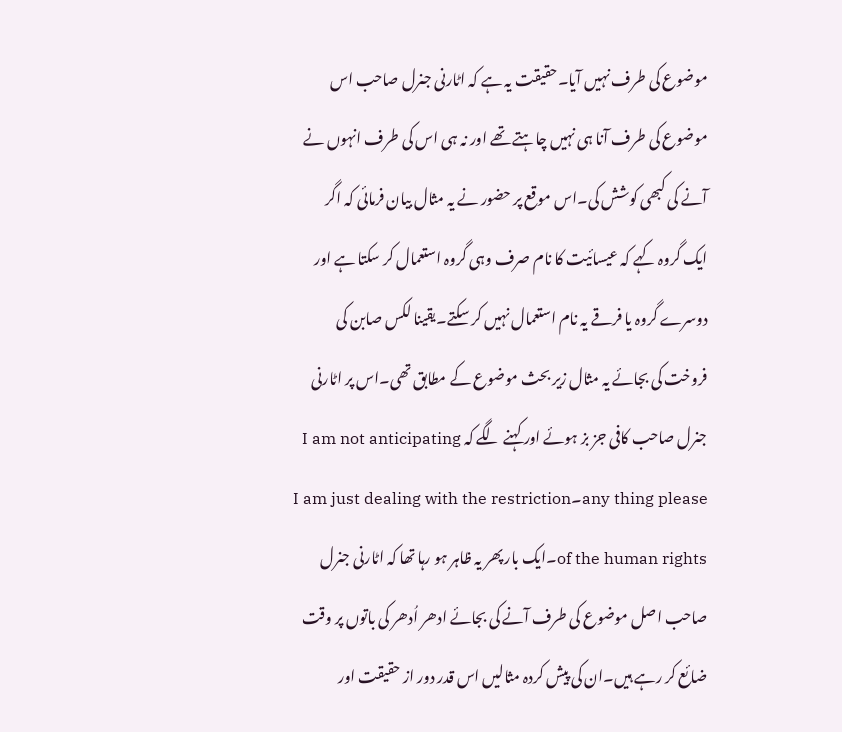موضوع کی طرف نہیں آیا۔حقیقت یہ ہے کہ اٹارنی جنرل صاحب اس موضوع کی طرف آنا ہی نہیں چاہتے تھے اور نہ ہی اس کی طرف انہوں نے آنے کی کبھی کوشش کی۔اس موقع پر حضور نے یہ مثال بیان فرمائی کہ اگر ایک گروہ کہے کہ عیسائیت کا نام صرف وہی گروہ استعمال کر سکتا ہے اور دوسرے گروہ یا فرقے یہ نام استعمال نہیں کر سکتے۔یقینا لکس صابن کی فروخت کی بجائے یہ مثال زیر بحث موضوع کے مطابق تھی۔اس پر اٹارنی جنرل صاحب کافی جز بز ہوئے اور کہنے لگے کہ I am not anticipating any thing please۔I am just dealing with the restriction of the human rights۔ایک بار پھر یہ ظاہر ہو رہا تھا کہ اٹارنی جنرل صاحب اصل موضوع کی طرف آنے کی بجائے ادھر اُدھر کی باتوں پر وقت ضائع کر رہے ہیں۔ان کی پیش کردہ مثالیں اس قدر دور از حقیقت اور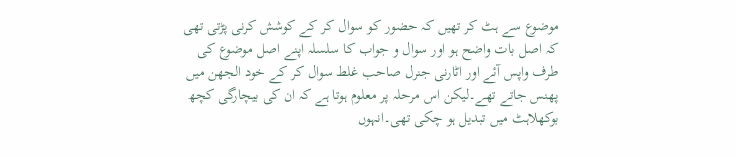موضوع سے ہٹ کر تھیں کہ حضور کو سوال کر کے کوشش کرنی پڑتی تھی کہ اصل بات واضح ہو اور سوال و جواب کا سلسلہ اپنے اصل موضوع کی طرف واپس آئے اور اٹارنی جنرل صاحب غلط سوال کر کے خود الجھن میں پھنس جاتے تھے۔لیکن اس مرحلہ پر معلوم ہوتا ہے کہ ان کی بیچارگی کچھ بوکھلاہٹ میں تبدیل ہو چکی تھی۔انہوں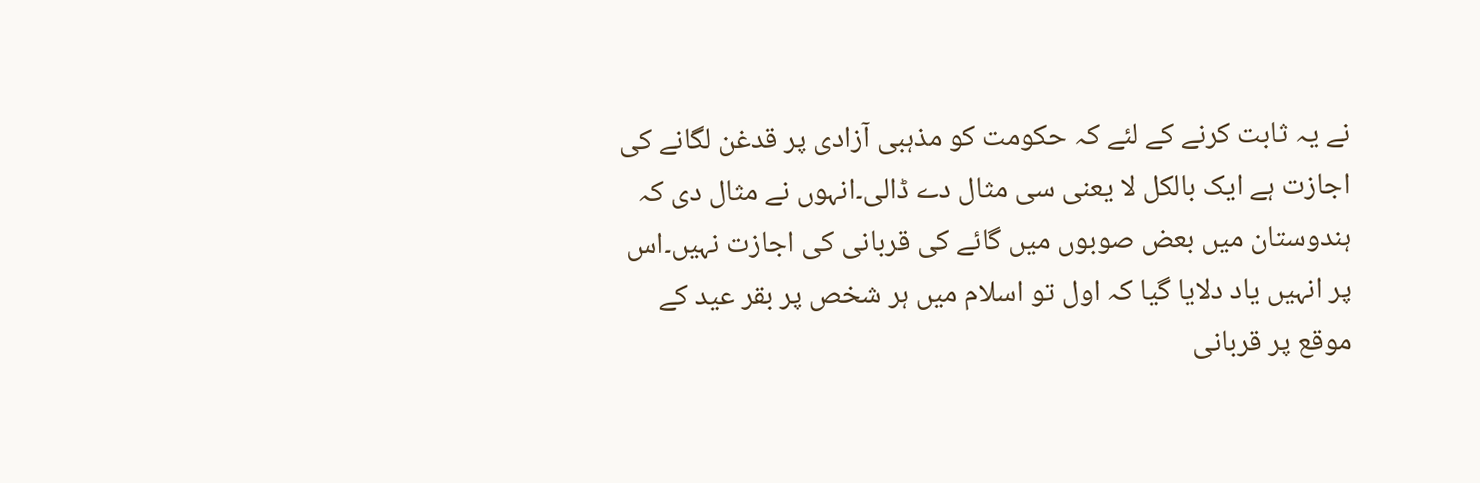نے یہ ثابت کرنے کے لئے کہ حکومت کو مذہبی آزادی پر قدغن لگانے کی اجازت ہے ایک بالکل لا یعنی سی مثال دے ڈالی۔انہوں نے مثال دی کہ ہندوستان میں بعض صوبوں میں گائے کی قربانی کی اجازت نہیں۔اس پر انہیں یاد دلایا گیا کہ اول تو اسلام میں ہر شخص پر بقر عید کے موقع پر قربانی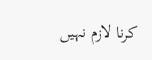کرنا لازم نہیں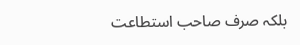بلکہ صرف صاحب استطاعت